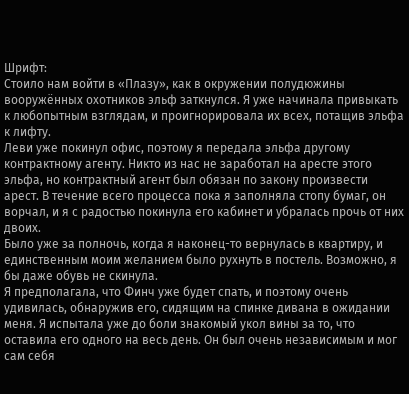Шрифт:
Стоило нам войти в «Плазу», как в окружении полудюжины вооружённых охотников эльф заткнулся. Я уже начинала привыкать к любопытным взглядам, и проигнорировала их всех, потащив эльфа к лифту.
Леви уже покинул офис, поэтому я передала эльфа другому контрактному агенту. Никто из нас не заработал на аресте этого эльфа, но контрактный агент был обязан по закону произвести арест. В течение всего процесса пока я заполняла стопу бумаг, он ворчал, и я с радостью покинула его кабинет и убралась прочь от них двоих.
Было уже за полночь, когда я наконец-то вернулась в квартиру, и единственным моим желанием было рухнуть в постель. Возможно, я бы даже обувь не скинула.
Я предполагала, что Финч уже будет спать, и поэтому очень удивилась, обнаружив его, сидящим на спинке дивана в ожидании меня. Я испытала уже до боли знакомый укол вины за то, что оставила его одного на весь день. Он был очень независимым и мог сам себя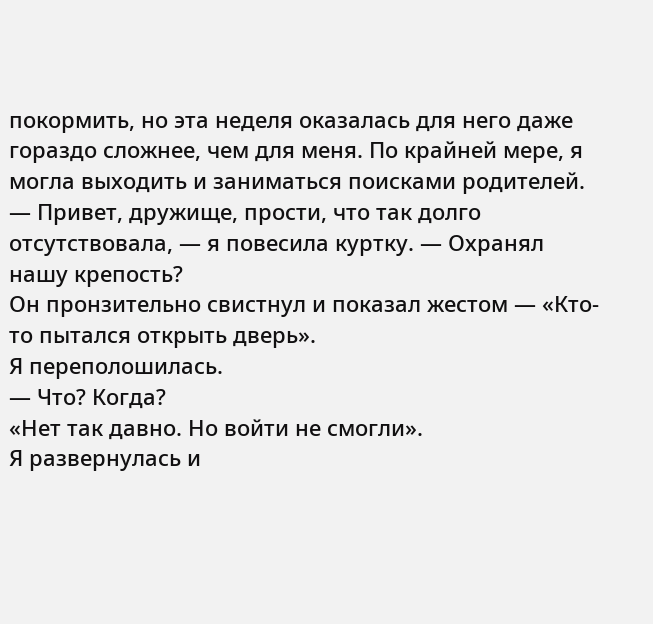покормить, но эта неделя оказалась для него даже гораздо сложнее, чем для меня. По крайней мере, я могла выходить и заниматься поисками родителей.
— Привет, дружище, прости, что так долго отсутствовала, — я повесила куртку. — Охранял нашу крепость?
Он пронзительно свистнул и показал жестом — «Кто-то пытался открыть дверь».
Я переполошилась.
— Что? Когда?
«Нет так давно. Но войти не смогли».
Я развернулась и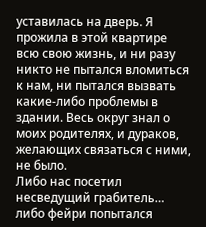уставилась на дверь. Я прожила в этой квартире всю свою жизнь, и ни разу никто не пытался вломиться к нам, ни пытался вызвать какие-либо проблемы в здании. Весь округ знал о моих родителях, и дураков, желающих связаться с ними, не было.
Либо нас посетил несведущий грабитель… либо фейри попытался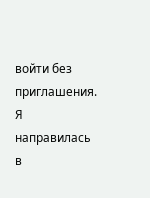войти без приглашения.
Я направилась в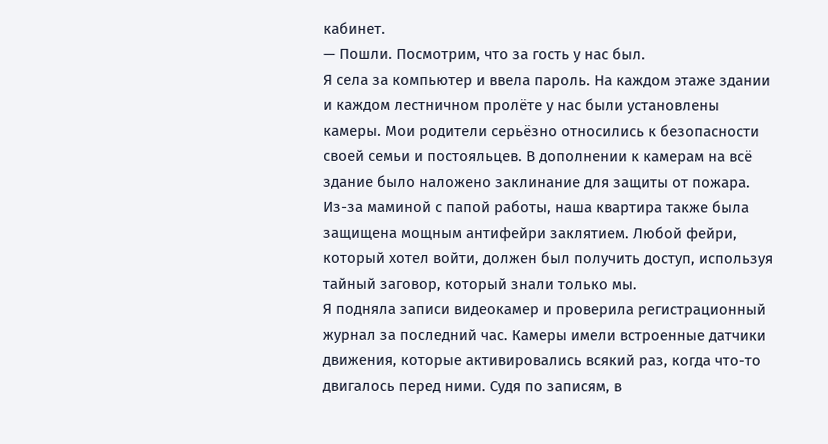кабинет.
— Пошли. Посмотрим, что за гость у нас был.
Я села за компьютер и ввела пароль. На каждом этаже здании и каждом лестничном пролёте у нас были установлены камеры. Мои родители серьёзно относились к безопасности своей семьи и постояльцев. В дополнении к камерам на всё здание было наложено заклинание для защиты от пожара. Из-за маминой с папой работы, наша квартира также была защищена мощным антифейри заклятием. Любой фейри, который хотел войти, должен был получить доступ, используя тайный заговор, который знали только мы.
Я подняла записи видеокамер и проверила регистрационный журнал за последний час. Камеры имели встроенные датчики движения, которые активировались всякий раз, когда что-то двигалось перед ними. Судя по записям, в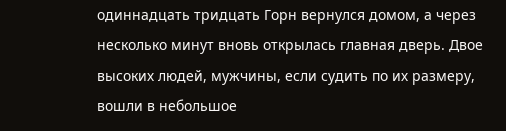одиннадцать тридцать Горн вернулся домом, а через несколько минут вновь открылась главная дверь. Двое высоких людей, мужчины, если судить по их размеру, вошли в небольшое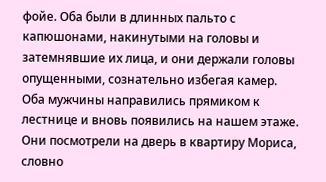фойе. Оба были в длинных пальто с капюшонами, накинутыми на головы и затемнявшие их лица, и они держали головы опущенными, сознательно избегая камер.
Оба мужчины направились прямиком к лестнице и вновь появились на нашем этаже. Они посмотрели на дверь в квартиру Мориса, словно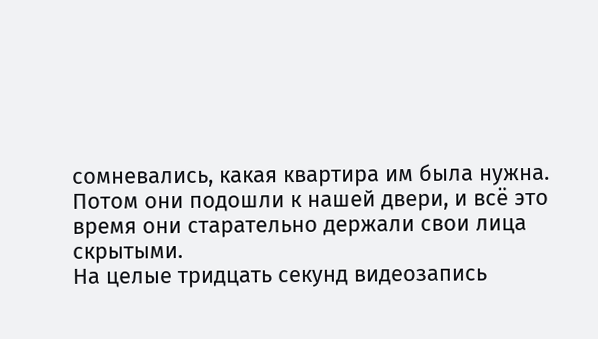сомневались, какая квартира им была нужна. Потом они подошли к нашей двери, и всё это время они старательно держали свои лица скрытыми.
На целые тридцать секунд видеозапись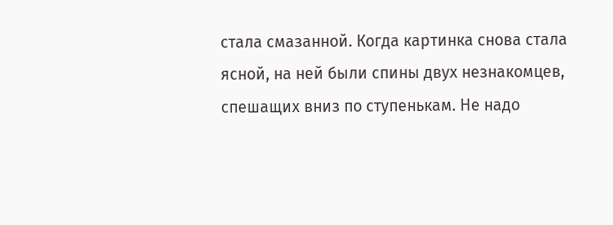стала смазанной. Когда картинка снова стала ясной, на ней были спины двух незнакомцев, спешащих вниз по ступенькам. Не надо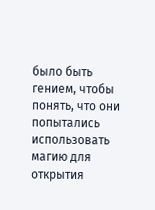было быть гением, чтобы понять, что они попытались использовать магию для открытия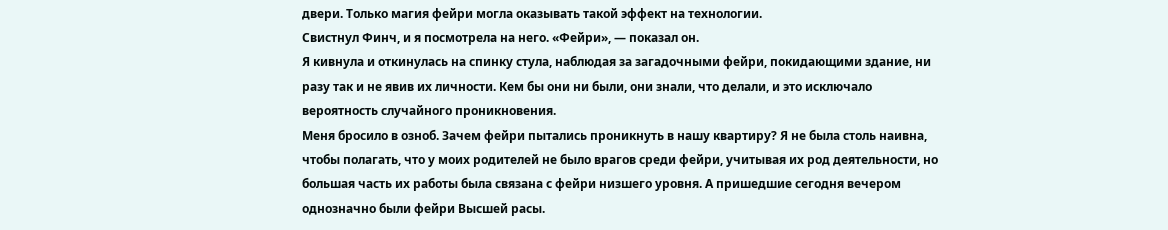двери. Только магия фейри могла оказывать такой эффект на технологии.
Свистнул Финч, и я посмотрела на него. «Фейри», — показал он.
Я кивнула и откинулась на спинку стула, наблюдая за загадочными фейри, покидающими здание, ни разу так и не явив их личности. Кем бы они ни были, они знали, что делали, и это исключало вероятность случайного проникновения.
Меня бросило в озноб. Зачем фейри пытались проникнуть в нашу квартиру? Я не была столь наивна, чтобы полагать, что у моих родителей не было врагов среди фейри, учитывая их род деятельности, но большая часть их работы была связана с фейри низшего уровня. А пришедшие сегодня вечером однозначно были фейри Высшей расы.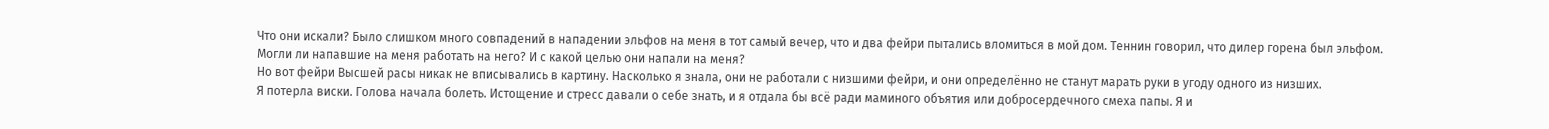Что они искали? Было слишком много совпадений в нападении эльфов на меня в тот самый вечер, что и два фейри пытались вломиться в мой дом. Теннин говорил, что дилер горена был эльфом. Могли ли напавшие на меня работать на него? И с какой целью они напали на меня?
Но вот фейри Высшей расы никак не вписывались в картину. Насколько я знала, они не работали с низшими фейри, и они определённо не станут марать руки в угоду одного из низших.
Я потерла виски. Голова начала болеть. Истощение и стресс давали о себе знать, и я отдала бы всё ради маминого объятия или добросердечного смеха папы. Я и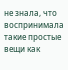не знала, что воспринимала такие простые вещи как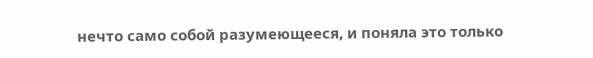нечто само собой разумеющееся, и поняла это только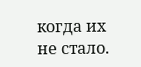когда их не стало.